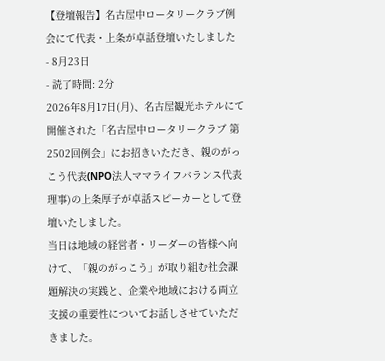【登壇報告】名古屋中ロータリークラブ例会にて代表・上条が卓話登壇いたしました
- 8月23日
- 読了時間: 2分
2026年8月17日(月)、名古屋観光ホテルにて開催された「名古屋中ロータリークラブ 第2502回例会」にお招きいただき、親のがっこう代表(NPO法人ママライフバランス代表理事)の上条厚子が卓話スピーカーとして登壇いたしました。
当日は地域の経営者・リーダーの皆様へ向けて、「親のがっこう」が取り組む社会課題解決の実践と、企業や地域における両立支援の重要性についてお話しさせていただきました。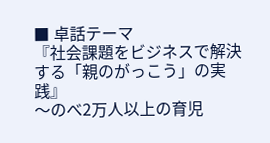■ 卓話テーマ
『社会課題をビジネスで解決する「親のがっこう」の実践』
〜のべ2万人以上の育児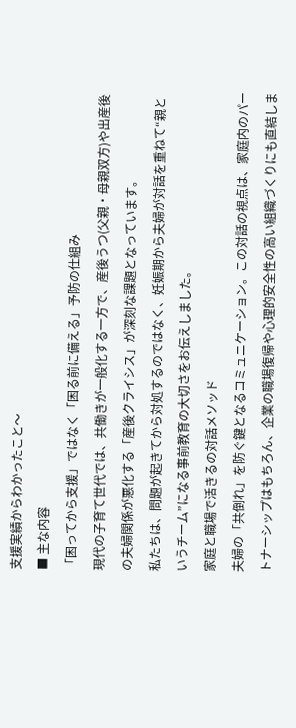支援実績からわかったこと〜
■ 主な内容
「困ってから支援」ではなく「困る前に備える」予防の仕組み
現代の子育て世代では、共働きが一般化する一方で、産後うつ(父親・母親双方)や出産後の夫婦関係が悪化する「産後クライシス」が深刻な課題となっています。
私たちは、問題が起きてから対処するのではなく、妊娠期から夫婦が対話を重ねて“親というチーム”になる事前教育の大切さをお伝えしました。
家庭と職場で活きるの対話メソッド
夫婦の「共倒れ」を防ぐ鍵となるコミュニケーション。この対話の視点は、家庭内のパートナーシップはもちろん、企業の職場復帰や心理的安全性の高い組織づくりにも直結しま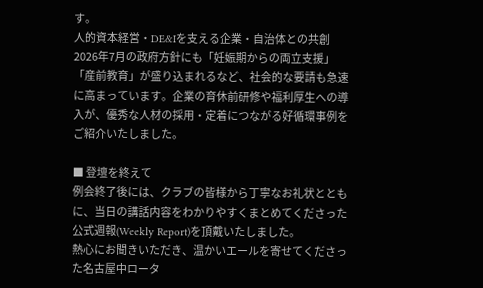す。
人的資本経営・DE&Iを支える企業・自治体との共創
2026年7月の政府方針にも「妊娠期からの両立支援」「産前教育」が盛り込まれるなど、社会的な要請も急速に高まっています。企業の育休前研修や福利厚生への導入が、優秀な人材の採用・定着につながる好循環事例をご紹介いたしました。

■ 登壇を終えて
例会終了後には、クラブの皆様から丁寧なお礼状とともに、当日の講話内容をわかりやすくまとめてくださった公式週報(Weekly Report)を頂戴いたしました。
熱心にお聞きいただき、温かいエールを寄せてくださった名古屋中ロータ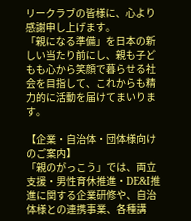リークラブの皆様に、心より感謝申し上げます。
「親になる準備」を日本の新しい当たり前にし、親も子どもも心から笑顔で暮らせる社会を目指して、これからも精力的に活動を届けてまいります。

【企業・自治体・団体様向けのご案内】
「親のがっこう」では、両立支援・男性育休推進・DE&I推進に関する企業研修や、自治体様との連携事業、各種講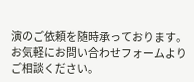演のご依頼を随時承っております。お気軽にお問い合わせフォームよりご相談ください。